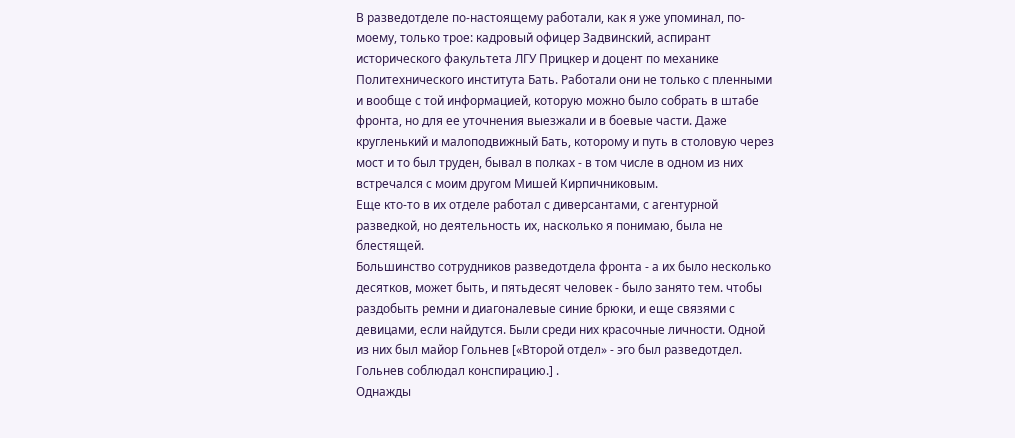В разведотделе по-настоящему работали, как я уже упоминал, по-моему, только трое: кадровый офицер Задвинский, аспирант исторического факультета ЛГУ Прицкер и доцент по механике Политехнического института Бать. Работали они не только с пленными и вообще с той информацией, которую можно было собрать в штабе фронта, но для ее уточнения выезжали и в боевые части. Даже кругленький и малоподвижный Бать, которому и путь в столовую через мост и то был труден, бывал в полках - в том числе в одном из них встречался с моим другом Мишей Кирпичниковым.
Еще кто-то в их отделе работал с диверсантами, с агентурной разведкой, но деятельность их, насколько я понимаю, была не блестящей.
Большинство сотрудников разведотдела фронта - а их было несколько десятков, может быть, и пятьдесят человек - было занято тем. чтобы раздобыть ремни и диагоналевые синие брюки, и еще связями с девицами, если найдутся. Были среди них красочные личности. Одной из них был майор Гольнев [«Второй отдел» - эго был разведотдел. Гольнев соблюдал конспирацию.] .
Однажды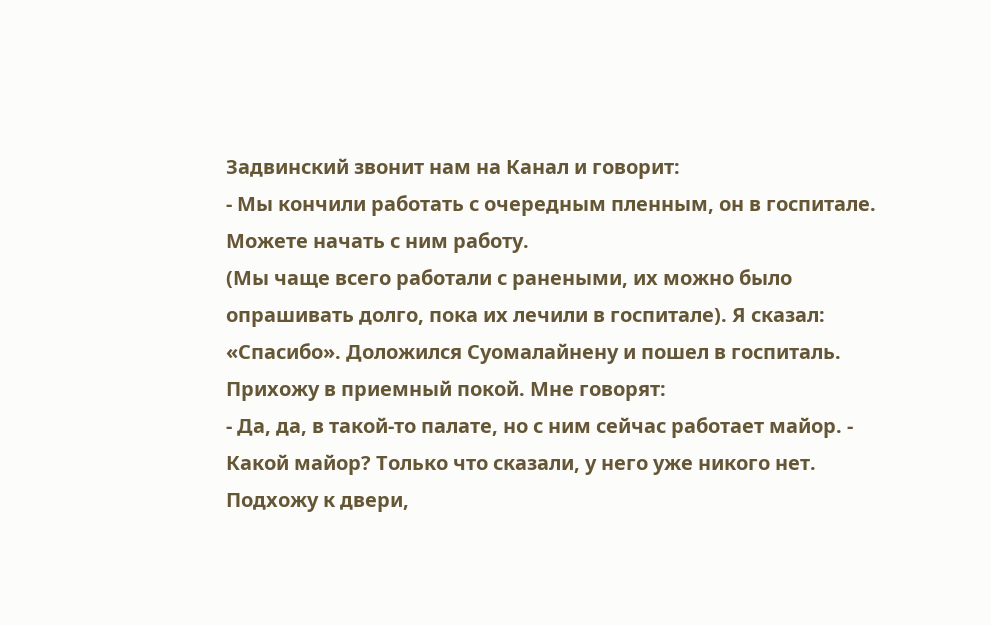Задвинский звонит нам на Канал и говорит:
- Мы кончили работать с очередным пленным, он в госпитале. Можете начать с ним работу.
(Мы чаще всего работали с ранеными, их можно было опрашивать долго, пока их лечили в госпитале). Я сказал: «Спасибо». Доложился Суомалайнену и пошел в госпиталь. Прихожу в приемный покой. Мне говорят:
- Да, да, в такой-то палате, но с ним сейчас работает майор. - Какой майор? Только что сказали, у него уже никого нет.
Подхожу к двери,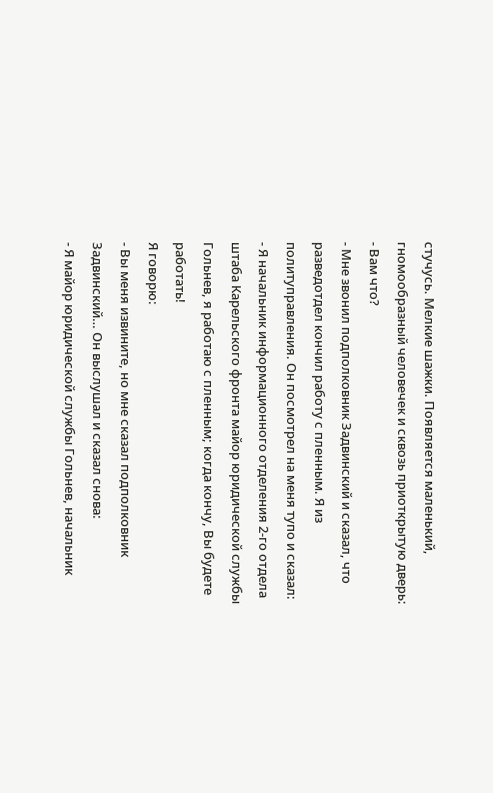стучусь. Мелкие шажки. Появляется маленький, гномообразный человечек и сквозь приоткрытую дверь:
- Вам что?
- Мне звонил подполковник Задвинский и сказал, что разведотдел кончил работу с пленным. Я из политуправления. Он посмотрел на меня тупо и сказал:
- Я начальник информационного отделения 2-го отдела штаба Карельского фронта майор юридической службы Гольнев, я работаю с пленным; когда кончу, Вы будете работать!
Я говорю:
- Вы меня извините, но мне сказал подполковник Задвинский… Он выслушал и сказал снова:
- Я майор юридической службы Гольнев, начальник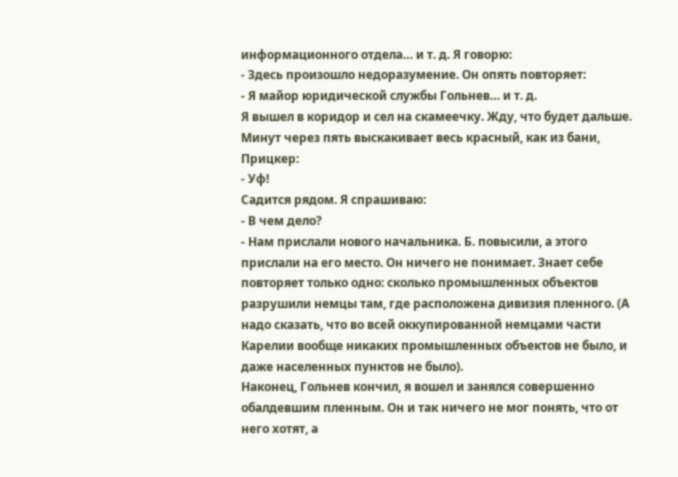информационного отдела… и т. д. Я говорю:
- Здесь произошло недоразумение. Он опять повторяет:
- Я майор юридической службы Гольнев… и т. д.
Я вышел в коридор и сел на скамеечку. Жду, что будет дальше. Минут через пять выскакивает весь красный, как из бани, Прицкер:
- Уф!
Садится рядом. Я спрашиваю:
- В чем дело?
- Нам прислали нового начальника. Б. повысили, а этого прислали на его место. Он ничего не понимает. Знает себе повторяет только одно: сколько промышленных объектов разрушили немцы там, где расположена дивизия пленного. (А надо сказать, что во всей оккупированной немцами части Карелии вообще никаких промышленных объектов не было, и даже населенных пунктов не было).
Наконец, Гольнев кончил, я вошел и занялся совершенно обалдевшим пленным. Он и так ничего не мог понять, что от него хотят, а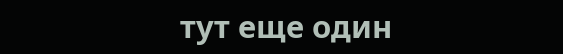тут еще один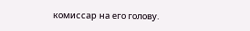комиссар на его голову.